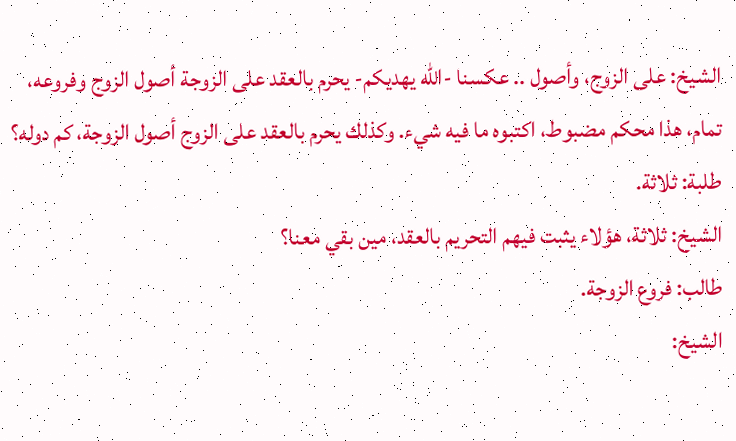الشيخ: على الزوج، وأصول .. عكسنا -الله يهديكم- يحرم بالعقد على الزوجة أصول الزوج وفروعه، تمام، هذا محكم مضبوط، اكتبوه ما فيه شيء. وكذلك يحرم بالعقد على الزوج أصول الزوجة، كم دوله؟
طلبة: ثلاثة.
الشيخ: ثلاثة، هؤلاء يثبت فيهم التحريم بالعقد، مين بقي معنا؟
طالب: فروع الزوجة.
الشيخ: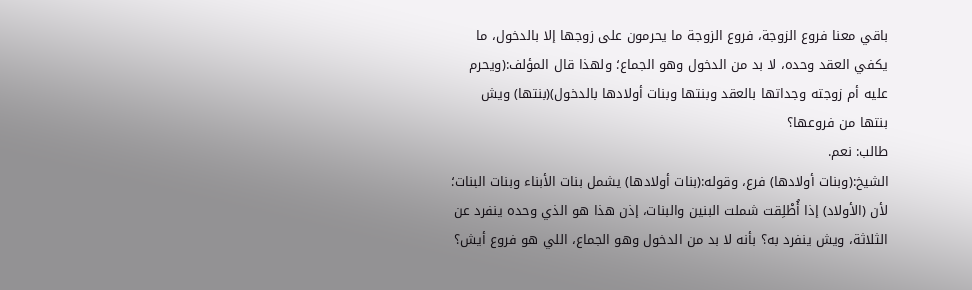باقي معنا فروع الزوجة، فروع الزوجة ما يحرمون على زوجها إلا بالدخول، ما يكفي العقد وحده، لا بد من الدخول وهو الجماع؛ ولهذا قال المؤلف:(ويحرم عليه أم زوجته وجداتها بالعقد وبنتها وبنات أولادها بالدخول)(بنتها) ويش بنتها من فروعها؟
طالب: نعم.
الشيخ:(وبنات أولادها) فرع، وقوله:(بنات أولادها) يشمل بنات الأبناء وبنات البنات؛ لأن (الأولاد) إذا أُطْلِقت شملت البنين والبنات، إذن هذا هو الذي وحده ينفرد عن الثلاثة، ويش ينفرد به؟ بأنه لا بد من الدخول وهو الجماع، اللي هو فروع أيش؟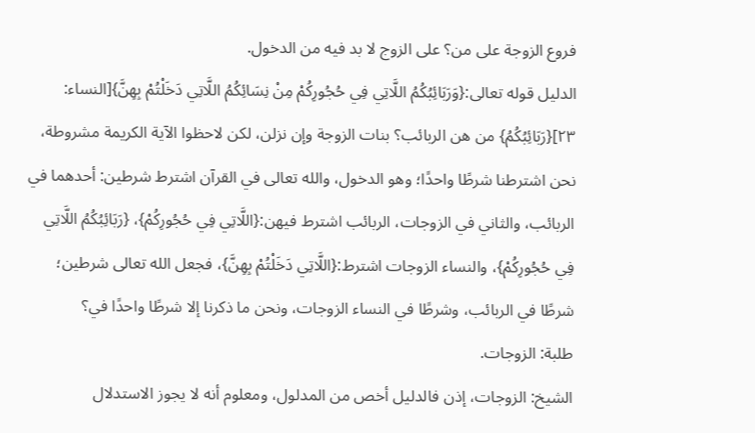فروع الزوجة على من؟ على الزوج لا بد فيه من الدخول.
الدليل قوله تعالى:{وَرَبَائِبُكُمُ اللَّاتِي فِي حُجُورِكُمْ مِنْ نِسَائِكُمُ اللَّاتِي دَخَلْتُمْ بِهِنَّ}[النساء: ٢٣]{رَبَائِبُكُمُ} من هن الربائب؟ بنات الزوجة وإن نزلن، لكن لاحظوا الآية الكريمة مشروطة، نحن اشترطنا شرطًا واحدًا؛ وهو الدخول، والله تعالى في القرآن اشترط شرطين: أحدهما في الربائب، والثاني في الزوجات، الربائب اشترط فيهن:{اللَّاتِي فِي حُجُورِكُمْ}، {رَبَائِبُكُمُ اللَّاتِي فِي حُجُورِكُمْ}، والنساء الزوجات اشترط:{اللَّاتِي دَخَلْتُمْ بِهِنَّ}، فجعل الله تعالى شرطين؛ شرطًا في الربائب، وشرطًا في النساء الزوجات، ونحن ما ذكرنا إلا شرطًا واحدًا في؟
طلبة: الزوجات.
الشيخ: الزوجات، إذن فالدليل أخص من المدلول، ومعلوم أنه لا يجوز الاستدلال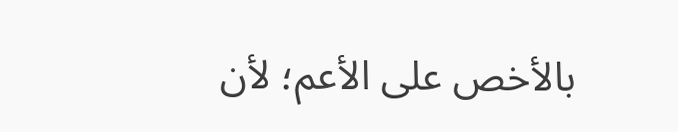بالأخص على الأعم؛ لأن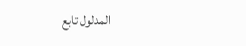المدلول تابع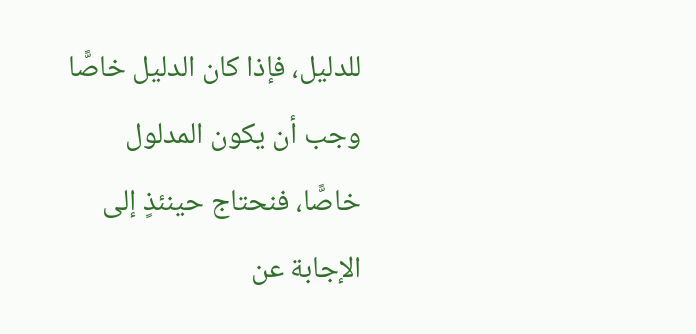للدليل، فإذا كان الدليل خاصًّا وجب أن يكون المدلول خاصًّا، فنحتاج حينئذٍ إلى الإجابة عن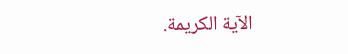الآية الكريمة.